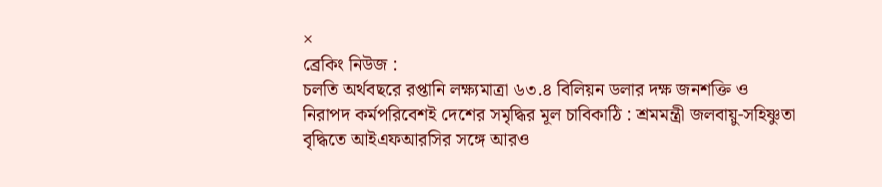×
ব্রেকিং নিউজ :
চলতি অর্থবছরে রপ্তানি লক্ষ্যমাত্রা ৬৩.৪ বিলিয়ন ডলার দক্ষ জনশক্তি ও নিরাপদ কর্মপরিবেশই দেশের সমৃদ্ধির মূল চাবিকাঠি : শ্রমমন্ত্রী জলবায়ু-সহিষ্ণুতা বৃদ্ধিতে আইএফআরসির সঙ্গে আরও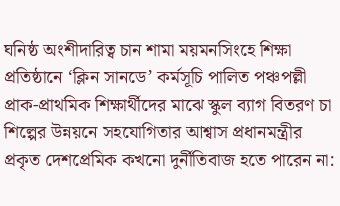ঘনিষ্ঠ অংশীদারিত্ব চান শামা ময়মনসিংহে শিক্ষা প্রতিষ্ঠানে ‘ক্লিন সানডে’ কর্মসূচি পালিত পঞ্চপল্লী প্রাক-প্রাথমিক শিক্ষার্থীদের মাঝে স্কুল ব্যাগ বিতরণ চা শিল্পের উন্নয়নে সহযোগিতার আশ্বাস প্রধানমন্ত্রীর প্রকৃত দেশপ্রেমিক কখনো দুর্নীতিবাজ হতে পারেন না: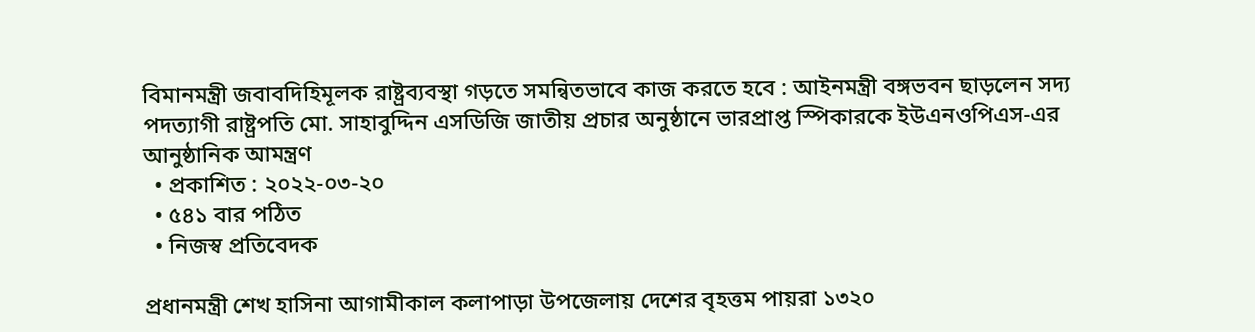বিমানমন্ত্রী জবাবদিহিমূলক রাষ্ট্রব্যবস্থা গড়তে সমন্বিতভাবে কাজ করতে হবে : আইনমন্ত্রী বঙ্গভবন ছাড়লেন সদ্য পদত্যাগী রাষ্ট্রপতি মো. সাহাবুদ্দিন এসডিজি জাতীয় প্রচার অনুষ্ঠানে ভারপ্রাপ্ত স্পিকারকে ইউএনওপিএস-এর আনুষ্ঠানিক আমন্ত্রণ
  • প্রকাশিত : ২০২২-০৩-২০
  • ৫৪১ বার পঠিত
  • নিজস্ব প্রতিবেদক

প্রধানমন্ত্রী শেখ হাসিনা আগামীকাল কলাপাড়া উপজেলায় দেশের বৃহত্তম পায়রা ১৩২০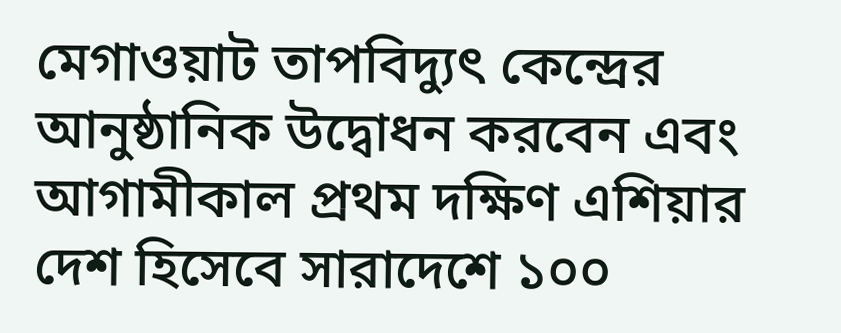মেগাওয়াট তাপবিদ্যুৎ কেন্দ্রের আনুষ্ঠানিক উদ্বোধন করবেন এবং আগামীকাল প্রথম দক্ষিণ এশিয়ার দেশ হিসেবে সারাদেশে ১০০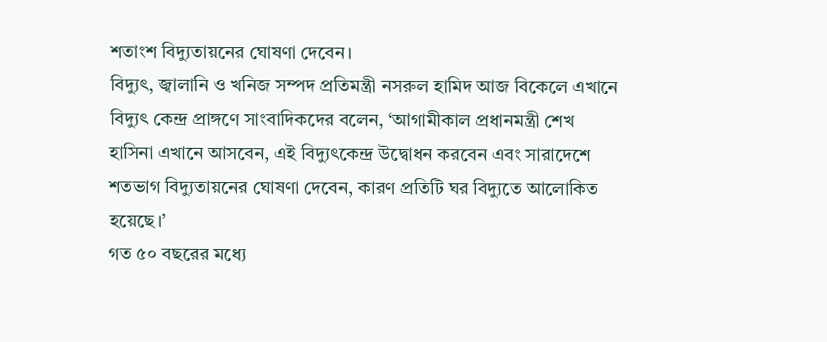শতাংশ বিদ্যুতায়নের ঘোষণা দেবেন।
বিদ্যুৎ, জ্বালানি ও খনিজ সম্পদ প্রতিমন্ত্রী নসরুল হামিদ আজ বিকেলে এখানে বিদ্যুৎ কেন্দ্র প্রাঙ্গণে সাংবাদিকদের বলেন, ‘আগামীকাল প্রধানমন্ত্রী শেখ হাসিনা এখানে আসবেন, এই বিদ্যুৎকেন্দ্র উদ্বোধন করবেন এবং সারাদেশে শতভাগ বিদ্যুতায়নের ঘোষণা দেবেন, কারণ প্রতিটি ঘর বিদ্যুতে আলোকিত হয়েছে।’
গত ৫০ বছরের মধ্যে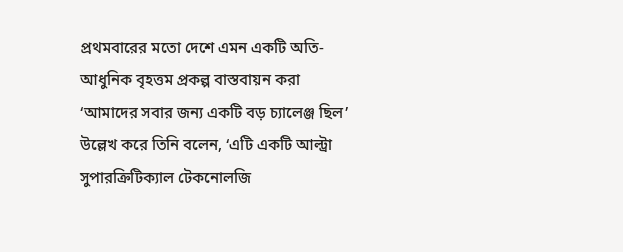প্রথমবারের মতো দেশে এমন একটি অতি-আধুনিক বৃহত্তম প্রকল্প বাস্তবায়ন করা ‘আমাদের সবার জন্য একটি বড় চ্যালেঞ্জ ছিল’ উল্লেখ করে তিনি বলেন, ‘এটি একটি আল্ট্রা সুপারক্রিটিক্যাল টেকনোলজি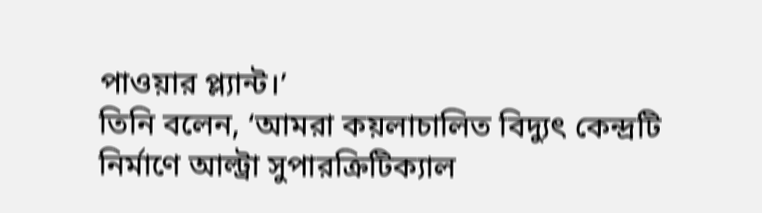পাওয়ার প্ল্যান্ট।’
তিনি বলেন, ‘আমরা কয়লাচালিত বিদ্যুৎ কেন্দ্রটি নির্মাণে আল্ট্রা সুপারক্রিটিক্যাল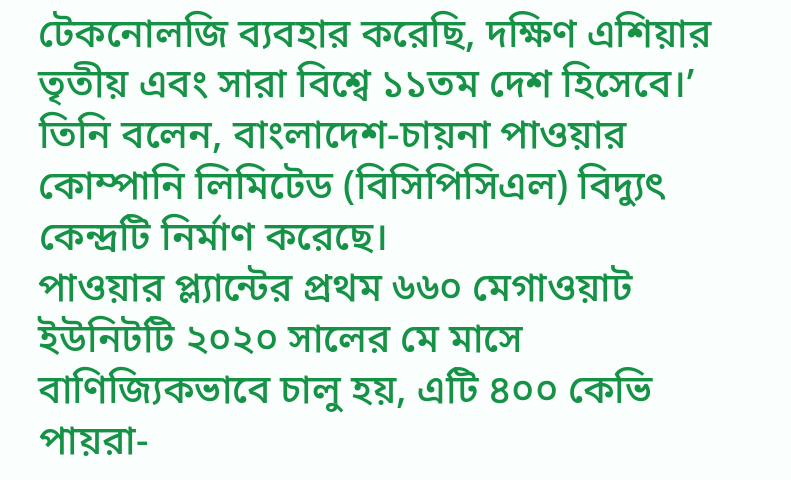টেকনোলজি ব্যবহার করেছি, দক্ষিণ এশিয়ার তৃতীয় এবং সারা বিশ্বে ১১তম দেশ হিসেবে।’ তিনি বলেন, বাংলাদেশ-চায়না পাওয়ার কোম্পানি লিমিটেড (বিসিপিসিএল) বিদ্যুৎ কেন্দ্রটি নির্মাণ করেছে।
পাওয়ার প্ল্যান্টের প্রথম ৬৬০ মেগাওয়াট ইউনিটটি ২০২০ সালের মে মাসে বাণিজ্যিকভাবে চালু হয়, এটি ৪০০ কেভি পায়রা-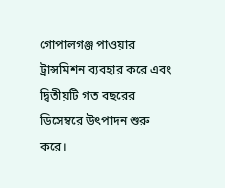গোপালগঞ্জ পাওয়ার ট্রান্সমিশন ব্যবহার করে এবং দ্বিতীয়টি গত বছরের ডিসেম্বরে উৎপাদন শুরু করে।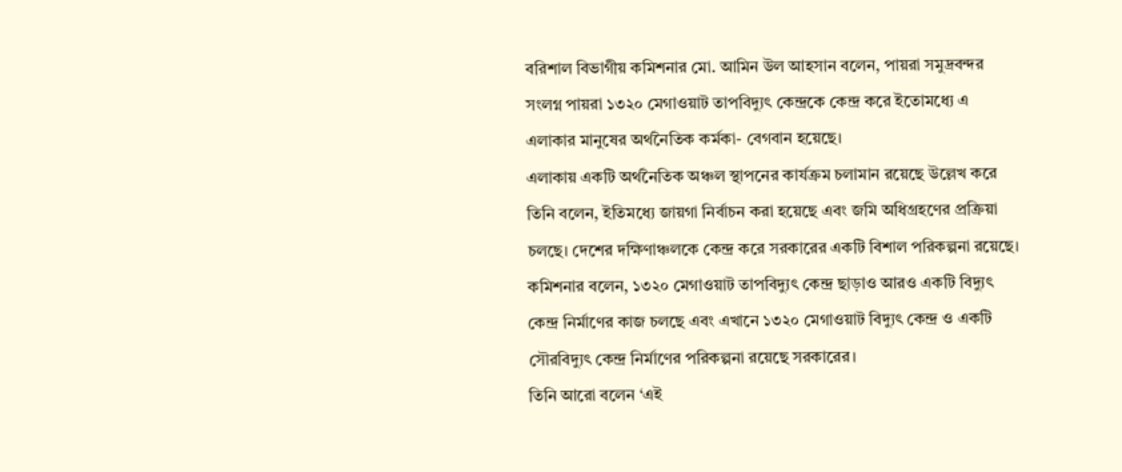বরিশাল বিভাগীয় কমিশনার মো. আমিন উল আহসান বলেন, পায়রা সমুদ্রবন্দর সংলগ্ন পায়রা ১৩২০ মেগাওয়াট তাপবিদ্যুৎ কেন্দ্রকে কেন্দ্র করে ইতোমধ্যে এ এলাকার মানুষের অর্থনৈতিক কর্মকা- বেগবান হয়েছে।
এলাকায় একটি অর্থনৈতিক অঞ্চল স্থাপনের কার্যক্রম চলামান রয়েছে উল্লেখ করে তিনি বলেন, ইতিমধ্যে জায়গা নির্বাচন করা হয়েছে এবং জমি অধিগ্রহণের প্রক্রিয়া চলছে। দেশের দক্ষিণাঞ্চলকে কেন্দ্র করে সরকারের একটি বিশাল পরিকল্পনা রয়েছে।
কমিশনার বলেন, ১৩২০ মেগাওয়াট তাপবিদ্যুৎ কেন্দ্র ছাড়াও আরও একটি বিদ্যুৎ কেন্দ্র নির্মাণের কাজ চলছে এবং এখানে ১৩২০ মেগাওয়াট বিদ্যুৎ কেন্দ্র ও একটি সৌরবিদ্যুৎ কেন্দ্র নির্মাণের পরিকল্পনা রয়েছে সরকারের।
তিনি আরো বলেন ‘এই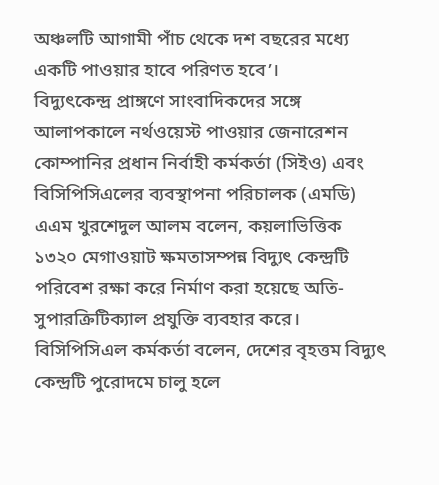অঞ্চলটি আগামী পাঁচ থেকে দশ বছরের মধ্যে একটি পাওয়ার হাবে পরিণত হবে’।
বিদ্যুৎকেন্দ্র প্রাঙ্গণে সাংবাদিকদের সঙ্গে আলাপকালে নর্থওয়েস্ট পাওয়ার জেনারেশন কোম্পানির প্রধান নির্বাহী কর্মকর্তা (সিইও) এবং বিসিপিসিএলের ব্যবস্থাপনা পরিচালক (এমডি) এএম খুরশেদুল আলম বলেন, কয়লাভিত্তিক ১৩২০ মেগাওয়াট ক্ষমতাসম্পন্ন বিদ্যুৎ কেন্দ্রটি পরিবেশ রক্ষা করে নির্মাণ করা হয়েছে অতি-সুপারক্রিটিক্যাল প্রযুক্তি ব্যবহার করে।
বিসিপিসিএল কর্মকর্তা বলেন, দেশের বৃহত্তম বিদ্যুৎ কেন্দ্রটি পুরোদমে চালু হলে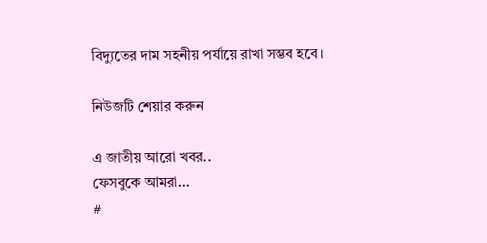বিদ্যুতের দাম সহনীয় পর্যায়ে রাখা সম্ভব হবে।

নিউজটি শেয়ার করুন

এ জাতীয় আরো খবর..
ফেসবুকে আমরা...
#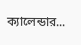ক্যালেন্ডার...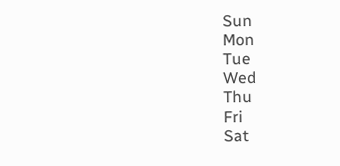Sun
Mon
Tue
Wed
Thu
Fri
Sat